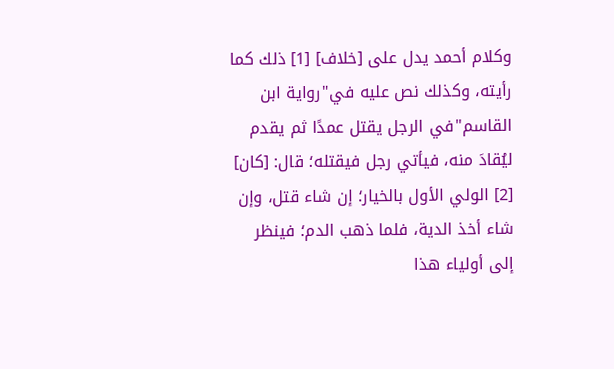وكلام أحمد يدل على [خلاف] [1] ذلك كما رأيته، وكذلك نص عليه في"رواية ابن القاسم"في الرجل يقتل عمدًا ثم يقدم ليُقادَ منه، فيأتي رجل فيقتله؛ قال: [كان] [2] الولي الأول بالخيار؛ إن شاء قتل، وإن شاء أخذ الدية، فلما ذهب الدم؛ فينظر إلى أولياء هذا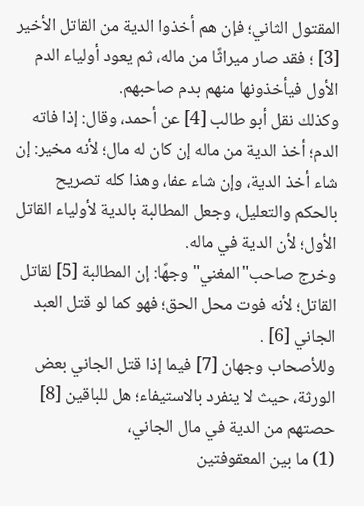المقتول الثاني؛ فإن هم أخذوا الدية من القاتل الأخير [3] ؛ فقد صار ميراثًا من ماله، ثم يعود أولياء الدم الأول فيأخذونها منهم بدم صاحبهم.
وكذلك نقل أبو طالب [4] عن أحمد، وقال: إذا فاته الدم؛ أخذ الدية من ماله إن كان له مال؛ لأنه مخير: إن شاء أخذ الدية، وإن شاء عفا، وهذا كله تصريح بالحكم والتعليل، وجعل المطالبة بالدية لأولياء القاتل الأول؛ لأن الدية في ماله.
وخرج صاحب"المغني"وجهًا: إن المطالبة [5] لقاتل القاتل؛ لأنه فوت محل الحق؛ فهو كما لو قتل العبد الجاني [6] .
وللأصحاب وجهان [7] فيما إذا قتل الجاني بعض الورثة، حيث لا ينفرد بالاستيفاء؛ هل للباقين [8] حصتهم من الدية في مال الجاني،
(1) ما بين المعقوفتين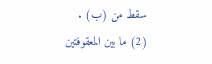سقط من (ب) .
(2) ما بين المعقوفتين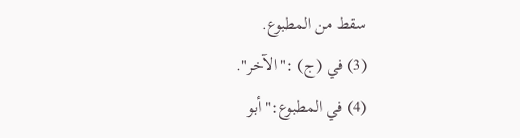سقط من المطبوع.
(3) في (ج) :"الآخر".
(4) في المطبوع:"أبو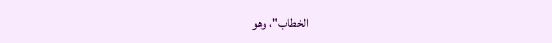الخطاب"، وهو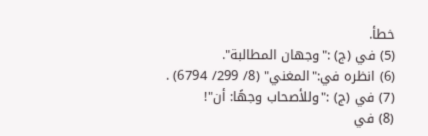خطأ.
(5) في (ج) :"وجهان المطالبة".
(6) انظره في:"المغني" (8/ 299/ 6794) .
(7) في (ج) :"وللأصحاب وجهًا: أن"!
(8) في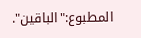المطبوع:"الباقين".